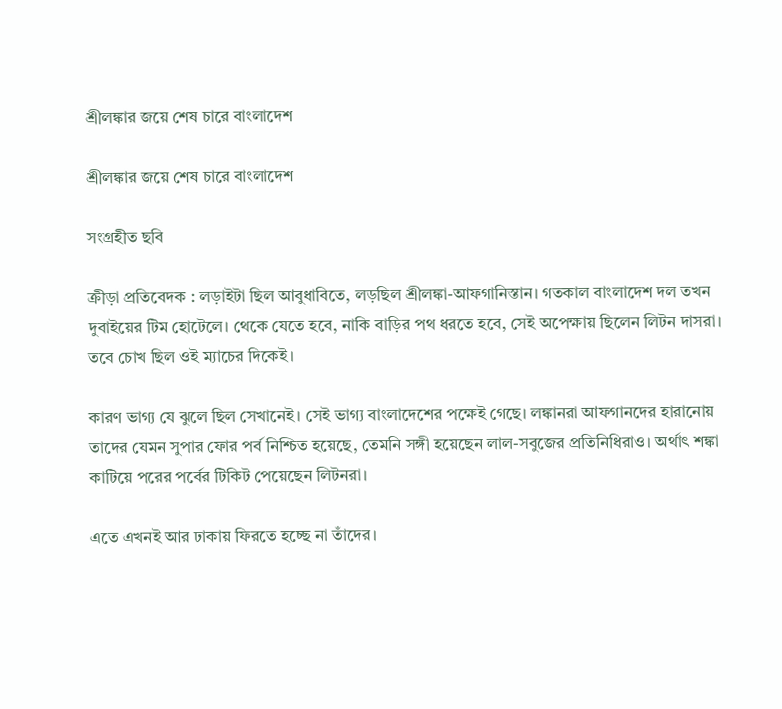শ্রীলঙ্কার জয়ে শেষ চারে বাংলাদেশ

শ্রীলঙ্কার জয়ে শেষ চারে বাংলাদেশ

সংগ্রহীত ছবি

ক্রীড়া প্রতিবেদক : লড়াইটা ছিল আবুধাবিতে, লড়ছিল শ্রীলঙ্কা-আফগানিস্তান। গতকাল বাংলাদেশ দল তখন দুবাইয়ের টিম হোটেলে। থেকে যেতে হবে, নাকি বাড়ির পথ ধরতে হবে, সেই অপেক্ষায় ছিলেন লিটন দাসরা। তবে চোখ ছিল ওই ম্যাচের দিকেই।

কারণ ভাগ্য যে ঝুলে ছিল সেখানেই। সেই ভাগ্য বাংলাদেশের পক্ষেই গেছে। লঙ্কানরা আফগানদের হারানোয় তাদের যেমন সুপার ফোর পর্ব নিশ্চিত হয়েছে, তেমনি সঙ্গী হয়েছেন লাল-সবুজের প্রতিনিধিরাও। অর্থাৎ শঙ্কা কাটিয়ে পরের পর্বের টিকিট পেয়েছেন লিটনরা।

এতে এখনই আর ঢাকায় ফিরতে হচ্ছে না তাঁদের।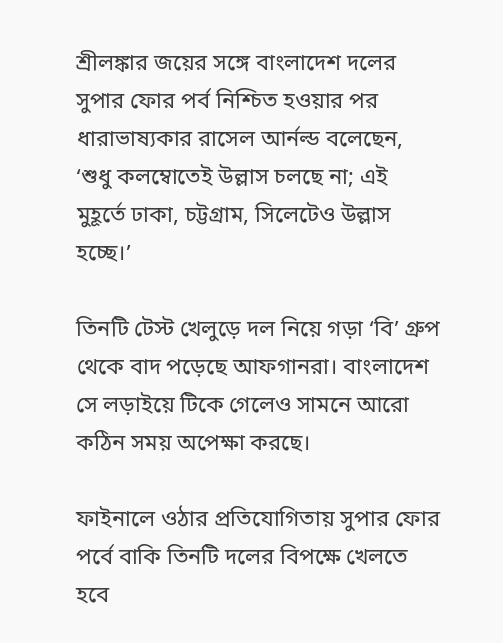শ্রীলঙ্কার জয়ের সঙ্গে বাংলাদেশ দলের সুপার ফোর পর্ব নিশ্চিত হওয়ার পর ধারাভাষ্যকার রাসেল আর্নল্ড বলেছেন, ‘শুধু কলম্বোতেই উল্লাস চলছে না; এই মুহূর্তে ঢাকা, চট্টগ্রাম, সিলেটেও উল্লাস হচ্ছে।’

তিনটি টেস্ট খেলুড়ে দল নিয়ে গড়া ‘বি’ গ্রুপ থেকে বাদ পড়েছে আফগানরা। বাংলাদেশ সে লড়াইয়ে টিকে গেলেও সামনে আরো কঠিন সময় অপেক্ষা করছে।

ফাইনালে ওঠার প্রতিযোগিতায় সুপার ফোর পর্বে বাকি তিনটি দলের বিপক্ষে খেলতে হবে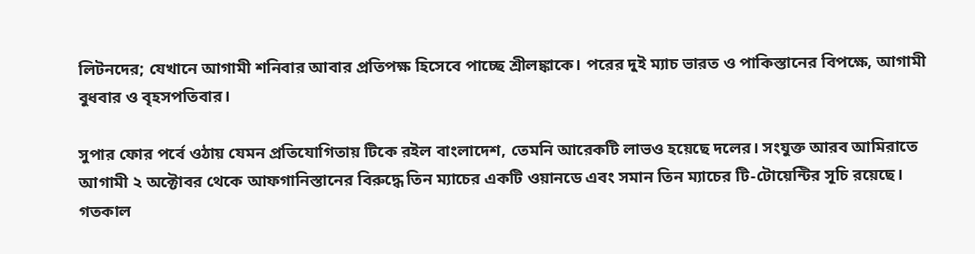লিটনদের; যেখানে আগামী শনিবার আবার প্রতিপক্ষ হিসেবে পাচ্ছে শ্রীলঙ্কাকে। পরের দুই ম্যাচ ভারত ও পাকিস্তানের বিপক্ষে, আগামী বুধবার ও বৃহসপতিবার।

সুপার ফোর পর্বে ওঠায় যেমন প্রতিযোগিতায় টিকে রইল বাংলাদেশ, তেমনি আরেকটি লাভও হয়েছে দলের। সংযুক্ত আরব আমিরাতে আগামী ২ অক্টোবর থেকে আফগানিস্তানের বিরুদ্ধে তিন ম্যাচের একটি ওয়ানডে এবং সমান তিন ম্যাচের টি-টোয়েন্টির সূচি রয়েছে। গতকাল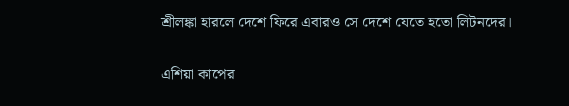শ্রীলঙ্কা হারলে দেশে ফিরে এবারও সে দেশে যেতে হতো লিটনদের।

এশিয়া কাপের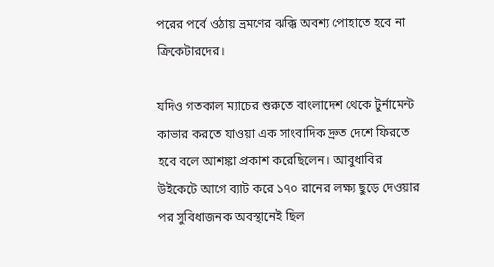পরের পর্বে ওঠায় ভ্রমণের ঝক্কি অবশ্য পোহাতে হবে না ক্রিকেটারদের।

যদিও গতকাল ম্যাচের শুরুতে বাংলাদেশ থেকে টুর্নামেন্ট কাভার করতে যাওয়া এক সাংবাদিক দ্রুত দেশে ফিরতে হবে বলে আশঙ্কা প্রকাশ করেছিলেন। আবুধাবির উইকেটে আগে ব্যাট করে ১৭০ রানের লক্ষ্য ছুড়ে দেওয়ার পর সুবিধাজনক অবস্থানেই ছিল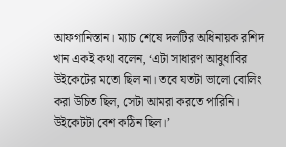আফগানিস্তান। ম্যাচ শেষে দলটির অধিনায়ক রশিদ খান একই কথা বলেন, ‘এটা সাধারণ আবুধাবির উইকেটের মতো ছিল না। তবে যতটা ভালো বোলিং করা উচিত ছিল, সেটা আমরা করতে পারিনি। উইকেটটা বেশ কঠিন ছিল।’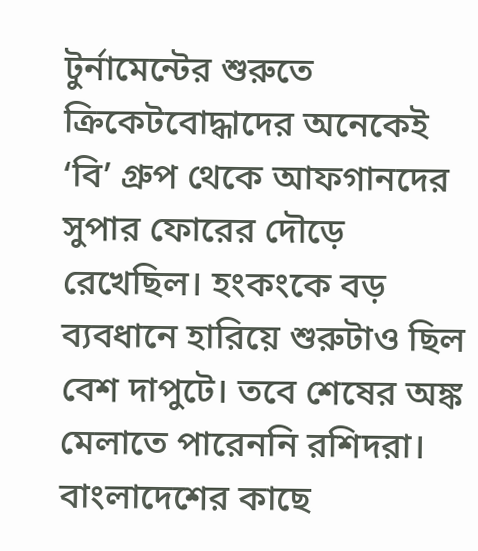টুর্নামেন্টের শুরুতে ক্রিকেটবোদ্ধাদের অনেকেই ‘বি’ গ্রুপ থেকে আফগানদের সুপার ফোরের দৌড়ে রেখেছিল। হংকংকে বড় ব্যবধানে হারিয়ে শুরুটাও ছিল বেশ দাপুটে। তবে শেষের অঙ্ক মেলাতে পারেননি রশিদরা। বাংলাদেশের কাছে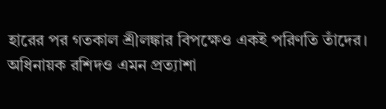হারের পর গতকাল শ্রীলঙ্কার বিপক্ষেও একই পরিণতি তাঁদের। অধিনায়ক রশিদও এমন প্রত্যাশা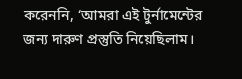করেননি, ‘আমরা এই টুর্নামেন্টের জন্য দারুণ প্রস্তুতি নিয়েছিলাম।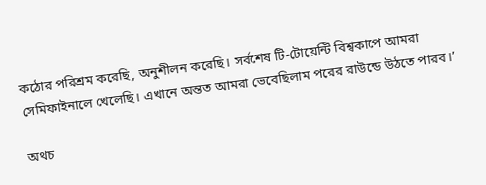কঠোর পরিশ্রম করেছি, অনুশীলন করেছি। সর্বশেষ টি-টোয়েন্টি বিশ্বকাপে আমরা সেমিফাইনালে খেলেছি। এখানে অন্তত আমরা ভেবেছিলাম পরের রাউন্ডে উঠতে পারব।’

অথচ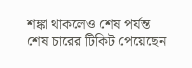শঙ্কা থাকলেও শেষ পর্যন্ত শেষ চারের টিকিট পেয়েছেন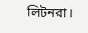লিটনরা।